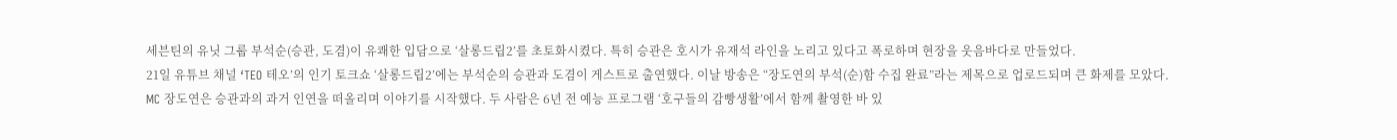세븐틴의 유닛 그룹 부석순(승관, 도겸)이 유쾌한 입담으로 ‘살롱드립2’를 초토화시켰다. 특히 승관은 호시가 유재석 라인을 노리고 있다고 폭로하며 현장을 웃음바다로 만들었다.
21일 유튜브 채널 ‘TEO 테오’의 인기 토크쇼 ‘살롱드립2’에는 부석순의 승관과 도겸이 게스트로 출연했다. 이날 방송은 “장도연의 부석(순)함 수집 완료”라는 제목으로 업로드되며 큰 화제를 모았다.
MC 장도연은 승관과의 과거 인연을 떠올리며 이야기를 시작했다. 두 사람은 6년 전 예능 프로그램 ‘호구들의 감빵생활’에서 함께 촬영한 바 있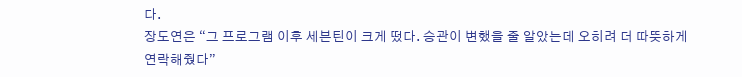다.
장도연은 “그 프로그램 이후 세븐틴이 크게 떴다. 승관이 변했을 줄 알았는데 오히려 더 따뜻하게 연락해줬다”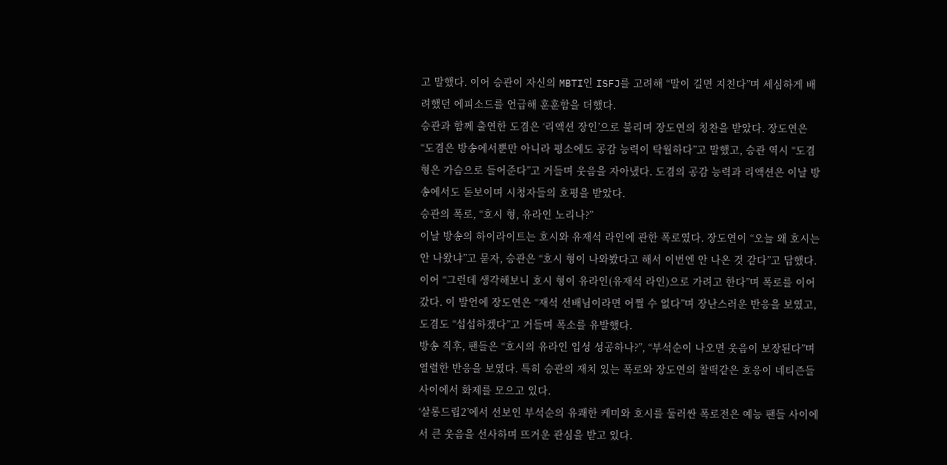고 말했다. 이어 승관이 자신의 MBTI인 ISFJ를 고려해 “말이 길면 지친다”며 세심하게 배려했던 에피소드를 언급해 훈훈함을 더했다.
승관과 함께 출연한 도겸은 ‘리액션 장인’으로 불리며 장도연의 칭찬을 받았다. 장도연은 “도겸은 방송에서뿐만 아니라 평소에도 공감 능력이 탁월하다”고 말했고, 승관 역시 “도겸 형은 가슴으로 들어준다”고 거들며 웃음을 자아냈다. 도겸의 공감 능력과 리액션은 이날 방송에서도 돋보이며 시청자들의 호평을 받았다.
승관의 폭로, “호시 형, 유라인 노리나?”
이날 방송의 하이라이트는 호시와 유재석 라인에 관한 폭로였다. 장도연이 “오늘 왜 호시는 안 나왔냐”고 묻자, 승관은 “호시 형이 나와봤다고 해서 이번엔 안 나온 것 같다”고 답했다. 이어 “그런데 생각해보니 호시 형이 유라인(유재석 라인)으로 가려고 한다”며 폭로를 이어갔다. 이 발언에 장도연은 “재석 선배님이라면 어쩔 수 없다”며 장난스러운 반응을 보였고, 도겸도 “섭섭하겠다”고 거들며 폭소를 유발했다.
방송 직후, 팬들은 “호시의 유라인 입성 성공하나?”, “부석순이 나오면 웃음이 보장된다”며 열렬한 반응을 보였다. 특히 승관의 재치 있는 폭로와 장도연의 찰떡같은 호응이 네티즌들 사이에서 화제를 모으고 있다.
‘살롱드립2’에서 선보인 부석순의 유쾌한 케미와 호시를 둘러싼 폭로전은 예능 팬들 사이에서 큰 웃음을 선사하며 뜨거운 관심을 받고 있다.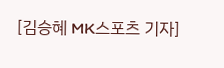[김승혜 MK스포츠 기자]